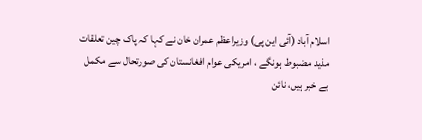اسلام آباد (آئی این پی) وزیراعظم عمران خان نے کہا کہ پاک چین تعلقات مذید مضبوط ہونگے ، امریکی عوام افغانستان کی صورتحال سے مکمل بے خبر ہیں، نائن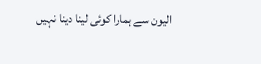الیون سے ہمارا کوئی لینا دینا نہیں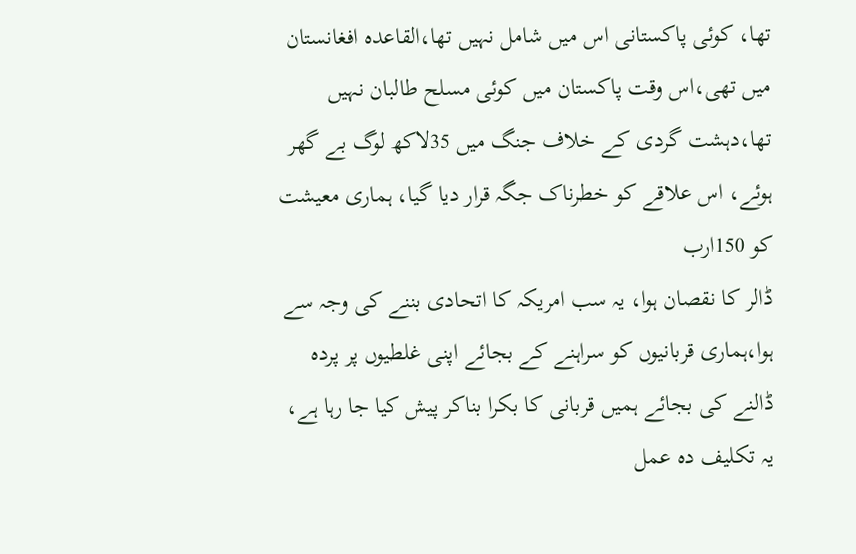تھا، کوئی پاکستانی اس میں شامل نہیں تھا،القاعدہ افغانستان میں تھی،اس وقت پاکستان میں کوئی مسلح طالبان نہیں تھا،دہشت گردی کے خلاف جنگ میں 35لاکھ لوگ بے گھر ہوئے، اس علاقے کو خطرناک جگہ قرار دیا گیا، ہماری معیشت کو 150ارب
ڈالر کا نقصان ہوا، یہ سب امریکہ کا اتحادی بننے کی وجہ سے ہوا،ہماری قربانیوں کو سراہنے کے بجائے اپنی غلطیوں پر پردہ ڈالنے کی بجائے ہمیں قربانی کا بکرا بناکر پیش کیا جا رہا ہے، یہ تکلیف دہ عمل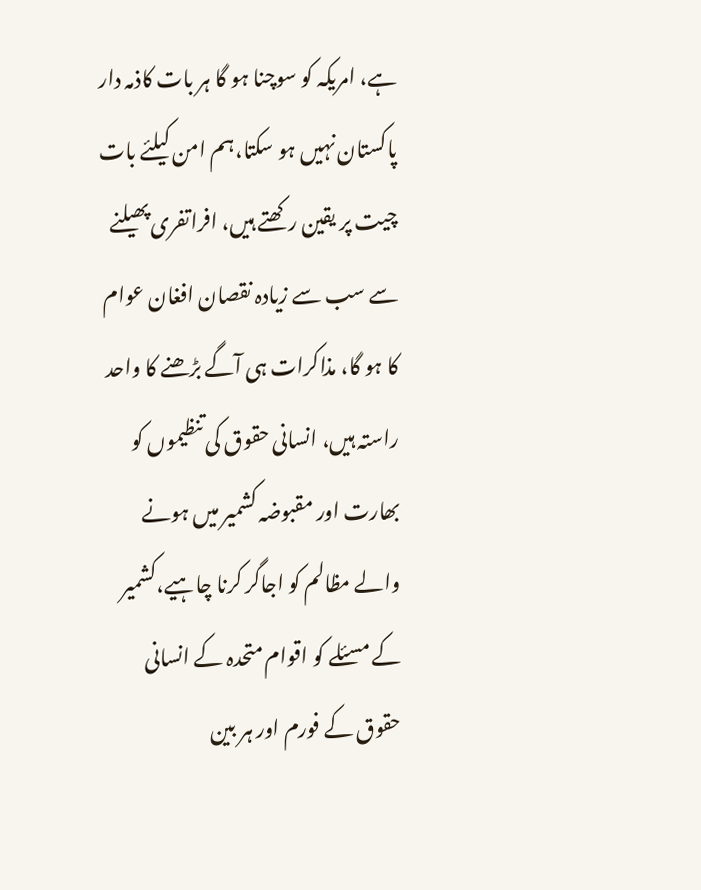ہے، امریکہ کو سوچنا ہو گا ہر بات کاذمہ دار پاکستان نہیں ہو سکتا،ہم امن کیلئے بات چیت پر یقین رکھتے ہیں، افراتفری پھیلنے سے سب سے زیادہ نقصان افغان عوام کا ہو گا، مذاکرات ہی آگے بڑھنے کا واحد راستہ ہیں، انسانی حقوق کی تنظیموں کو بھارت اور مقبوضہ کشمیر میں ہونے والے مظالم کو اجاگر کرنا چاہیے،کشمیر کے مسئلے کو اقوام متحدہ کے انسانی حقوق کے فورم اور ہر بین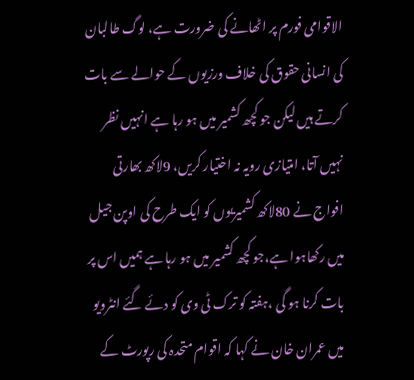الاقوامی فورم پر اٹھانے کی ضرورت ہے، لوگ طالبان کی انسانی حقوق کی خلاف ورزیوں کے حوالے سے بات کرتے ہیں لیکن جو کچھ کشمیر میں ہو رہا ہے انہیں نظر نہیں آتا، امتیازی رویہ نہ اختیار کریں، 9لاکھ بھارتی افواج نے 80لاکھ کشمیریوں کو ایک طرح کی اوپن جیل
میں رکھاہوا ہے،جو کچھ کشمیر میں ہو رہا ہے ہمیں اس پر بات کرنا ہو گی ،ہفتہ کو ترک ٹی وی کو دئے گئے انٹرویو میں عمران خان نے کہا کہ اقوام متحدہ کی رپورٹ کے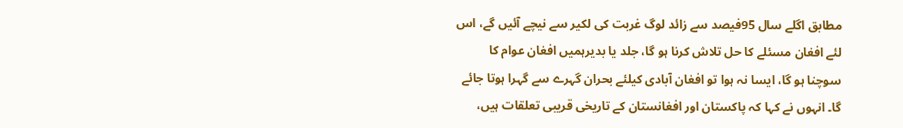مطابق اگلے سال 95فیصد سے زائد لوگ غربت کی لکیر سے نیچے آئیں گے، اس لئے افغان مسئلے کا حل تلاش کرنا ہو گا، جلد یا بدیرہمیں افغان عوام کا سوچنا ہو گا، ایسا نہ ہوا تو افغان آبادی کیلئے بحران گہرے سے گہرا ہوتا جائے گا۔ انہوں نے کہا کہ پاکستان اور افغانستان کے تاریخی قریبی تعلقات ہیں،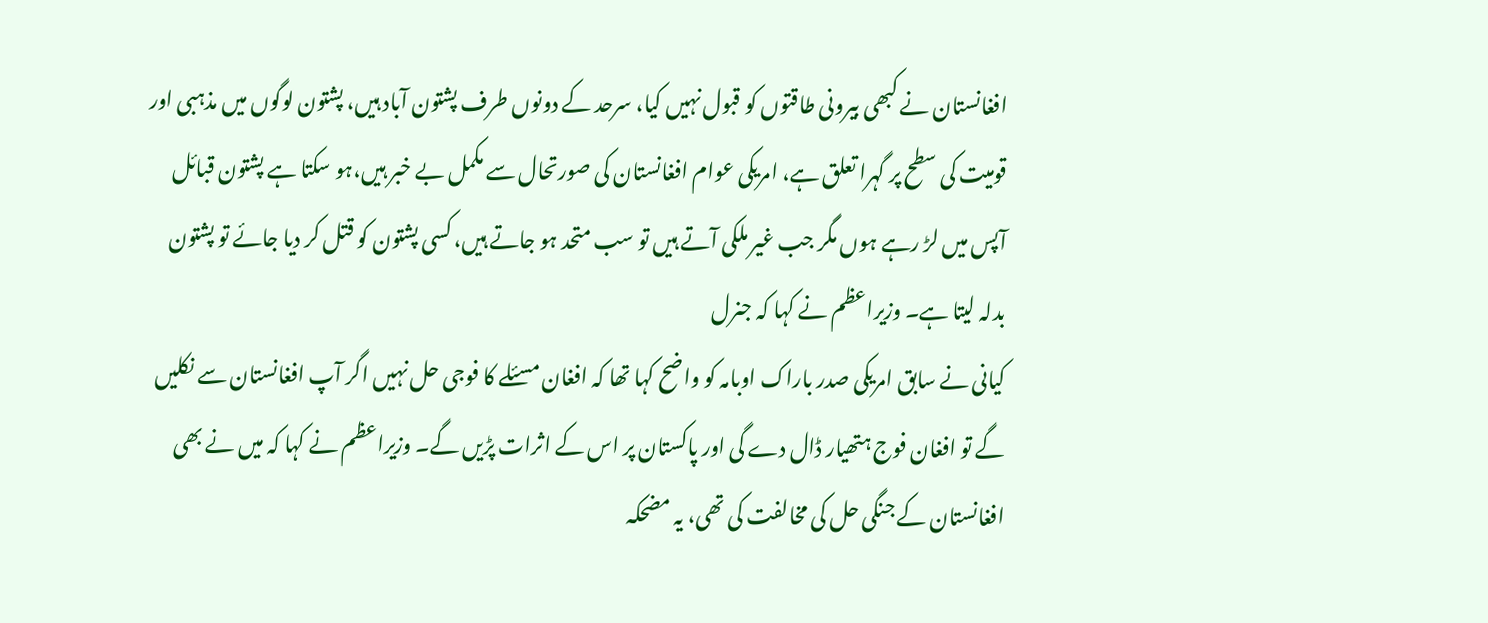افغانستان نے کبھی بیرونی طاقتوں کو قبول نہیں کیا، سرحد کے دونوں طرف پشتون آباد ہیں، پشتون لوگوں میں مذہبی اور قومیت کی سطح پر گہرا تعلق ہے، امریکی عوام افغانستان کی صورتحال سے مکمل بے خبر ہیں،ہو سکتا ہے پشتون قبائل آپس میں لڑ رہے ہوں مگر جب غیر ملکی آتے ہیں تو سب متحد ہو جاتے ہیں، کسی پشتون کو قتل کر دیا جائے تو پشتون بدلہ لیتا ہے۔ وزیراعظم نے کہا کہ جنرل
کیانی نے سابق امریکی صدر باراک اوبامہ کو واضح کہا تھا کہ افغان مسئلے کا فوجی حل نہیں اگر آپ افغانستان سے نکلیں گے تو افغان فوج ہتھیار ڈال دے گی اور پاکستان پر اس کے اثرات پڑیں گے۔ وزیراعظم نے کہا کہ میں نے بھی افغانستان کے جنگی حل کی مخالفت کی تھی، یہ مضحکہ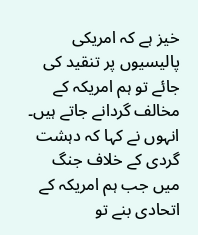خیز ہے کہ امریکی پالیسیوں پر تنقید کی جائے تو ہم امریکہ کے مخالف گردانے جاتے ہیں۔ انہوں نے کہا کہ دہشت گردی کے خلاف جنگ میں جب ہم امریکہ کے اتحادی بنے تو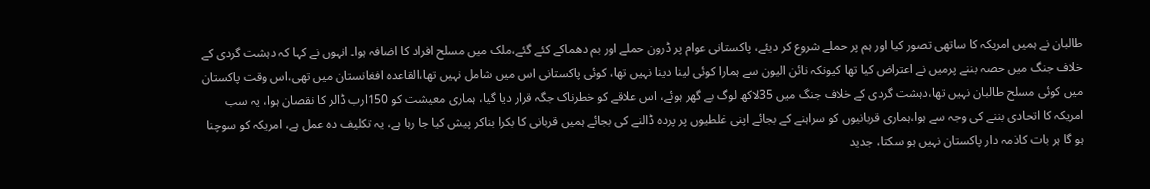طالبان نے ہمیں امریکہ کا ساتھی تصور کیا اور ہم پر حملے شروع کر دیئے، پاکستانی عوام پر ڈرون حملے اور بم دھماکے کئے گئے،ملک میں مسلح افراد کا اضافہ ہوا۔ انہوں نے کہا کہ دہشت گردی کے خلاف جنگ میں حصہ بننے پرمیں نے اعتراض کیا تھا کیونکہ نائن الیون سے ہمارا کوئی لینا دینا نہیں تھا، کوئی پاکستانی اس میں شامل نہیں تھا،القاعدہ افغانستان میں تھی،اس وقت پاکستان میں کوئی مسلح طالبان نہیں تھا،دہشت گردی کے خلاف جنگ میں 35لاکھ لوگ بے گھر ہوئے، اس علاقے کو خطرناک جگہ قرار دیا گیا، ہماری معیشت کو 150ارب ڈالر کا نقصان ہوا، یہ سب امریکہ کا اتحادی بننے کی وجہ سے ہوا،ہماری قربانیوں کو سراہنے کے بجائے اپنی غلطیوں پر پردہ ڈالنے کی بجائے ہمیں قربانی کا بکرا بناکر پیش کیا جا رہا ہے، یہ تکلیف دہ عمل ہے، امریکہ کو سوچنا ہو گا ہر بات کاذمہ دار پاکستان نہیں ہو سکتا، جدید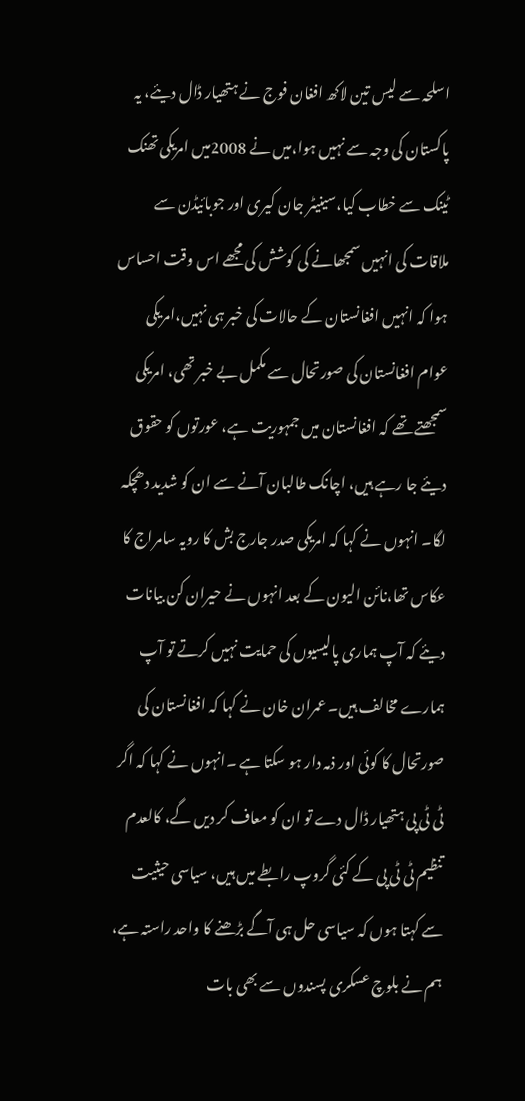اسلحہ سے لیس تین لاکھ افغان فوج نے ہتھیار ڈال دیئے، یہ پاکستان کی وجہ سے نہیں ہوا،میں نے 2008میں امریکی تھنک ٹینک سے خطاب کیا،سینیٹر جان کیری اور جوبائیڈن سے ملاقات کی انہیں سمجھانے کی کوشش کی مجھے اس وقت احساس ہوا کہ انہیں افغانستان کے حالات کی خبر ہی نہیں،امریکی عوام افغانستان کی صورتحال سے مکمل بے خبر تھی، امریکی سمجھتے تھے کہ افغانستان میں جمہوریت ہے، عورتوں کو حقوق دیئے جا رہے ہیں، اچانک طالبان آنے سے ان کو شدید دھچکہ لگا۔ انہوں نے کہا کہ امریکی صدر جارج بش کا رویہ سامراج کا عکاس تھا،نائن الیون کے بعد انہوں نے حیران کن بیانات دیئے کہ آپ ہماری پالیسیوں کی حمایت نہیں کرتے تو آپ ہمارے مخالف ہیں۔ عمران خان نے کہا کہ افغانستان کی صورتحال کا کوئی اور ذمہ دار ہو سکتا ہے ۔انہوں نے کہا کہ اگر ٹی ٹی پی ہتھیار ڈال دے تو ان کو معاف کر دیں گے، کالعدم تنظیم ٹی ٹی پی کے کئی گروپ رابطے میں ہیں، سیاسی حیثیت سے کہتا ہوں کہ سیاسی حل ہی آگے بڑھنے کا واحد راستہ ہے، ہم نے بلوچ عسکری پسندوں سے بھی بات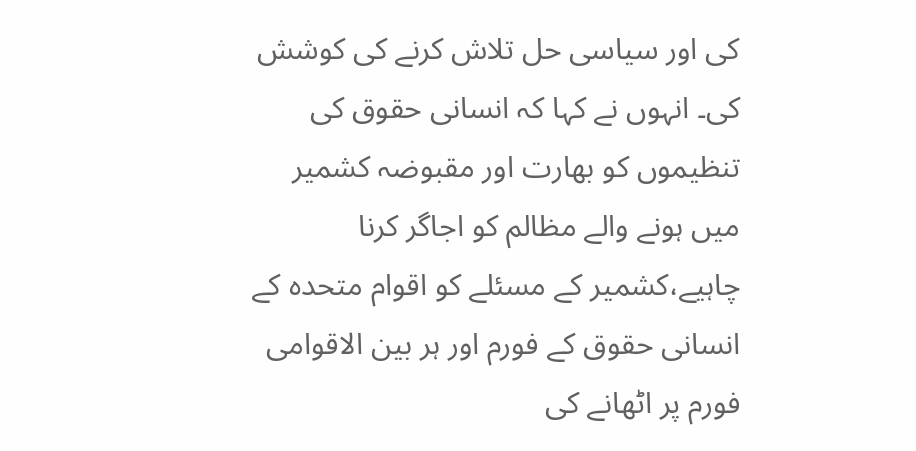کی اور سیاسی حل تلاش کرنے کی کوشش کی۔ انہوں نے کہا کہ انسانی حقوق کی تنظیموں کو بھارت اور مقبوضہ کشمیر میں ہونے والے مظالم کو اجاگر کرنا چاہیے،کشمیر کے مسئلے کو اقوام متحدہ کے انسانی حقوق کے فورم اور ہر بین الاقوامی فورم پر اٹھانے کی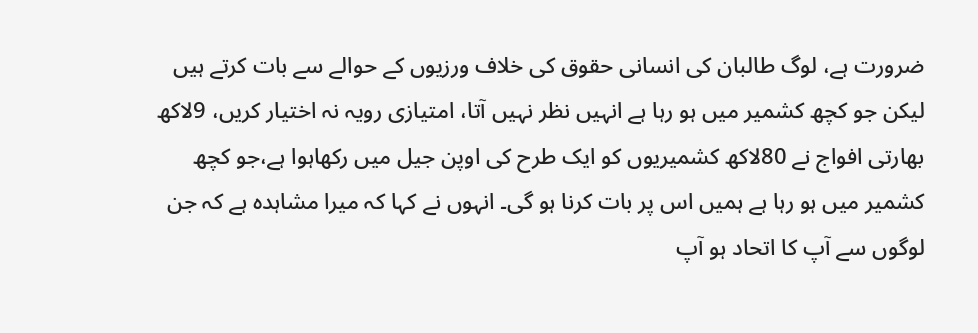ضرورت ہے، لوگ طالبان کی انسانی حقوق کی خلاف ورزیوں کے حوالے سے بات کرتے ہیں لیکن جو کچھ کشمیر میں ہو رہا ہے انہیں نظر نہیں آتا، امتیازی رویہ نہ اختیار کریں، 9لاکھ بھارتی افواج نے 80لاکھ کشمیریوں کو ایک طرح کی اوپن جیل میں رکھاہوا ہے،جو کچھ کشمیر میں ہو رہا ہے ہمیں اس پر بات کرنا ہو گی۔ انہوں نے کہا کہ میرا مشاہدہ ہے کہ جن لوگوں سے آپ کا اتحاد ہو آپ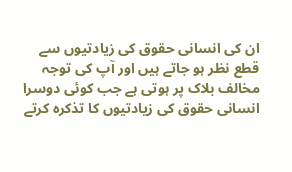ان کی انسانی حقوق کی زیادتیوں سے قطع نظر ہو جاتے ہیں اور آپ کی توجہ مخالف بلاک پر ہوتی ہے جب کوئی دوسرا انسانی حقوق کی زیادتیوں کا تذکرہ کرتے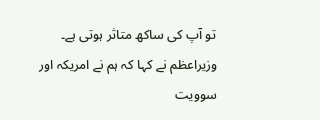تو آپ کی ساکھ متاثر ہوتی ہے۔ وزیراعظم نے کہا کہ ہم نے امریکہ اور سوویت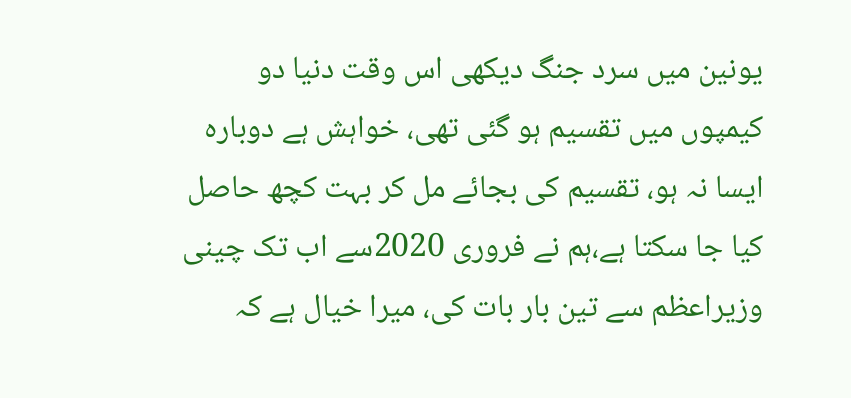یونین میں سرد جنگ دیکھی اس وقت دنیا دو کیمپوں میں تقسیم ہو گئی تھی، خواہش ہے دوبارہ ایسا نہ ہو، تقسیم کی بجائے مل کر بہت کچھ حاصل کیا جا سکتا ہے،ہم نے فروری 2020سے اب تک چینی وزیراعظم سے تین بار بات کی، میرا خیال ہے کہ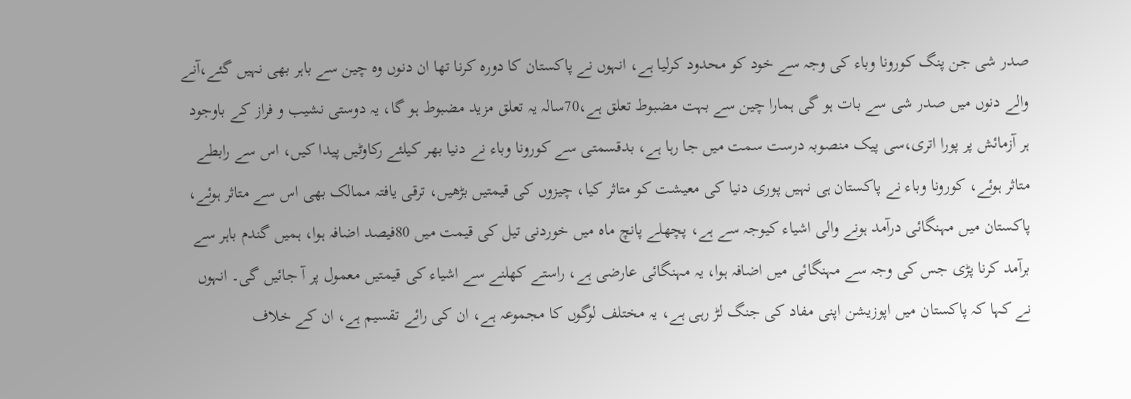صدر شی جن پنگ کورونا وباء کی وجہ سے خود کو محدود کرلیا ہے، انہوں نے پاکستان کا دورہ کرنا تھا ان دنوں وہ چین سے باہر بھی نہیں گئے،آنے والے دنوں میں صدر شی سے بات ہو گی ہمارا چین سے بہت مضبوط تعلق ہے،70سالہ یہ تعلق مزید مضبوط ہو گا، یہ دوستی نشیب و فراز کے باوجود ہر آزمائش پر پورا اتری،سی پیک منصوبہ درست سمت میں جا رہا ہے، بدقسمتی سے کورونا وباء نے دنیا بھر کیلئے رکاوٹیں پیدا کیں، اس سے رابطے متاثر ہوئے، کورونا وباء نے پاکستان ہی نہیں پوری دنیا کی معیشت کو متاثر کیا، چیزوں کی قیمتیں بڑھیں، ترقی یافتہ ممالک بھی اس سے متاثر ہوئے، پاکستان میں مہنگائی درآمد ہونے والی اشیاء کیوجہ سے ہے، پچھلے پانچ ماہ میں خوردنی تیل کی قیمت میں 80فیصد اضافہ ہوا، ہمیں گندم باہر سے برآمد کرنا پڑی جس کی وجہ سے مہنگائی میں اضافہ ہوا، یہ مہنگائی عارضی ہے، راستے کھلنے سے اشیاء کی قیمتیں معمول پر آ جائیں گی۔ انہوں نے کہا کہ پاکستان میں اپوزیشن اپنی مفاد کی جنگ لڑ رہی ہے، یہ مختلف لوگوں کا مجموعہ ہے، ان کی رائے تقسیم ہے، ان کے خلاف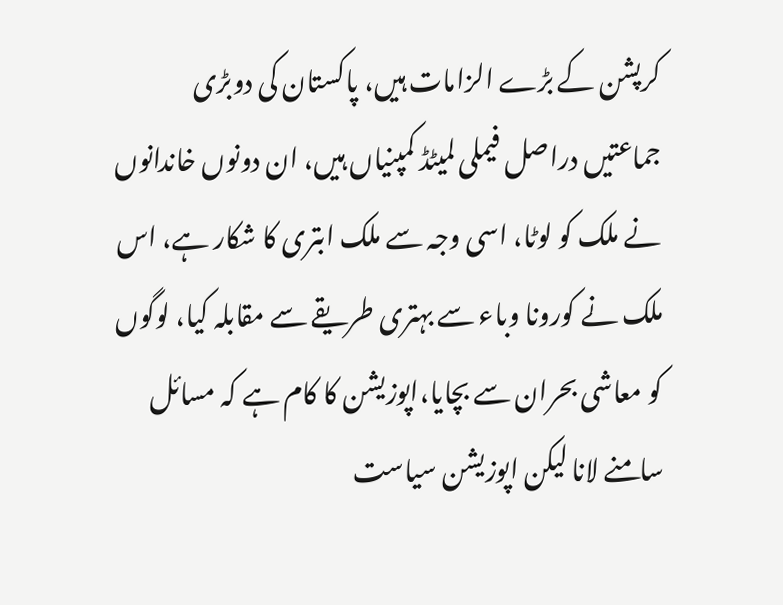کرپشن کے بڑے الزامات ہیں، پاکستان کی دوبڑی جماعتیں دراصل فیملی لمیٹڈ کمپنیاں ہیں، ان دونوں خاندانوں نے ملک کو لوٹا، اسی وجہ سے ملک ابتری کا شکار ہے، اس ملک نے کورونا وباء سے بہتری طریقے سے مقابلہ کیا، لوگوں کو معاشی بحران سے بچایا،اپوزیشن کا کام ہے کہ مسائل سامنے لانا لیکن اپوزیشن سیاست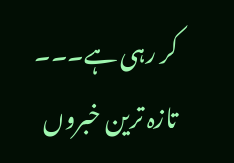کر رہی ہے۔۔۔
تازہ ترین خبروں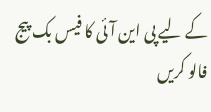کے لیے پی این آئی کا فیس بک پیج فالو کریں